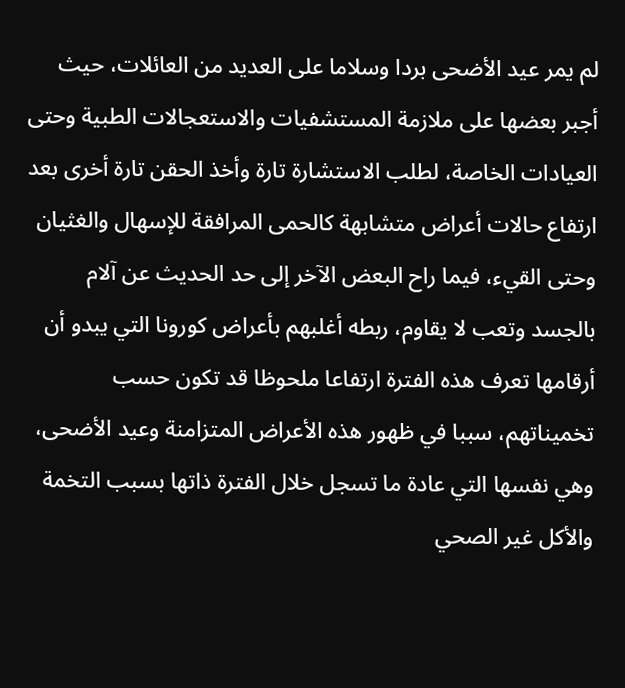لم يمر عيد الأضحى بردا وسلاما على العديد من العائلات، حيث أجبر بعضها على ملازمة المستشفيات والاستعجالات الطبية وحتى العيادات الخاصة، لطلب الاستشارة تارة وأخذ الحقن تارة أخرى بعد ارتفاع حالات أعراض متشابهة كالحمى المرافقة للإسهال والغثيان وحتى القيء، فيما راح البعض الآخر إلى حد الحديث عن آلام بالجسد وتعب لا يقاوم، ربطه أغلبهم بأعراض كورونا التي يبدو أن أرقامها تعرف هذه الفترة ارتفاعا ملحوظا قد تكون حسب تخميناتهم، سببا في ظهور هذه الأعراض المتزامنة وعيد الأضحى، وهي نفسها التي عادة ما تسجل خلال الفترة ذاتها بسبب التخمة والأكل غير الصحي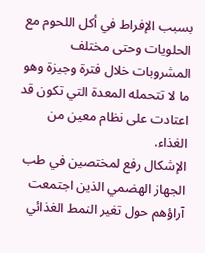بسبب الإفراط في أكل اللحوم مع الحلويات وحتى مختلف المشروبات خلال فترة وجيزة وهو ما لا تتحمله المعدة التي تكون قد اعتادت على نظام معين من الغذاء.
الإشكال رفع لمختصين في طب الجهاز الهضمي الذين اجتمعت آراؤهم حول تغير النمط الغذائي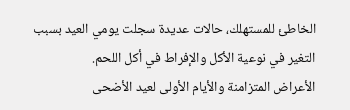الخاطئ للمستهلك، حالات عديدة سجلت يومي العيد بسبب التغير في نوعية الأكل والإفراط في أكل اللحم.
الأعراض المتزامنة والأيام الأولى لعيد الأضحى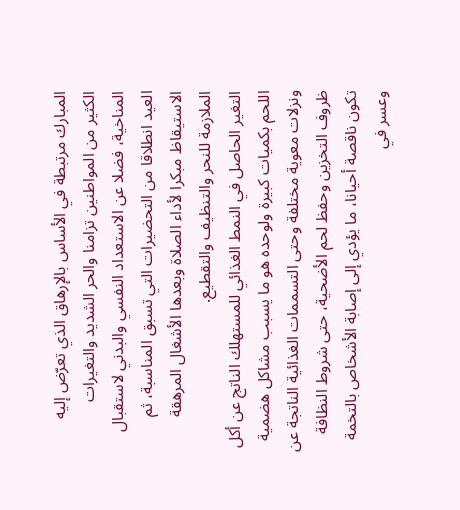المبارك مرتبطة في الأساس بالإرهاق الذي تعرّض إليه الكثير من المواطنين تزامنا والحر الشديد والتغيرات المناخية، فضلا عن الاستعداد النفسي والبدني لاستقبال العيد انطلاقا من التحضيرات التي تسبق المناسبة، ثم الاستيقاظ مبكرا لأداء الصلاة وبعدها الأشغال المرهقة الملازمة للنحر والتنظيف والتقطيع.
التغير الحاصل في النمط الغذائي للمستهلك الناتج عن أكل اللحم بكميات كبيرة ولوحده هو ما يسبب مشاكل هضمية ونزلات معوية مختلفة وحتى التسممات الغذائية الناتجة عن ظروف التخزين وحفظ لحم الأضحية، حتى شروط النظافة تكون ناقصة أحيانا، ما يؤدي إلى إصابة الأشخاص بالتخمة وعسر في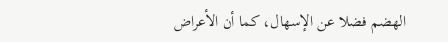الهضم فضلا عن الإسهال، كما أن الأعراض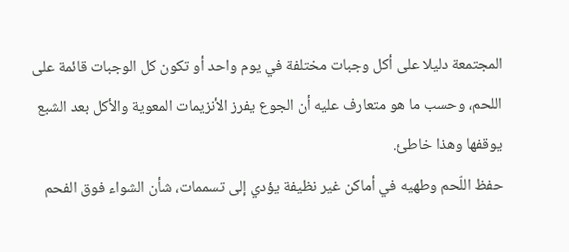المجتمعة دليلا على أكل وجبات مختلفة في يوم واحد أو تكون كل الوجبات قائمة على اللحم، وحسب ما هو متعارف عليه أن الجوع يفرز الأنزيمات المعوية والأكل بعد الشبع يوقفها وهذا خاطئ.
حفظ اللّحم وطهيه في أماكن غير نظيفة يؤدي إلى تسممات، شأن الشواء فوق الفحم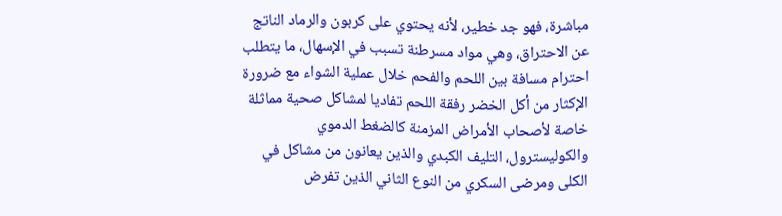مباشرة، فهو جد خطير، لأنه يحتوي على كربون والرماد الناتج عن الاحتراق، وهي مواد مسرطنة تسبب في الإسهال، ما يتطلب احترام مسافة بين اللحم والفحم خلال عملية الشواء مع ضرورة الإكثار من أكل الخضر رفقة اللحم تفاديا لمشاكل صحية مماثلة خاصة لأصحاب الأمراض المزمنة كالضغط الدموي والكوليسترول، التليف الكبدي والذين يعانون من مشاكل في الكلى ومرضى السكري من النوع الثاني الذين تفرض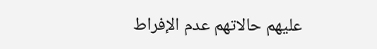عليهم حالاتهم عدم الإفراط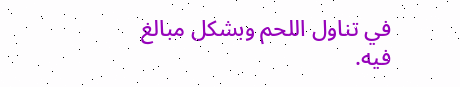في تناول اللحم وبشكل مبالغ فيه.